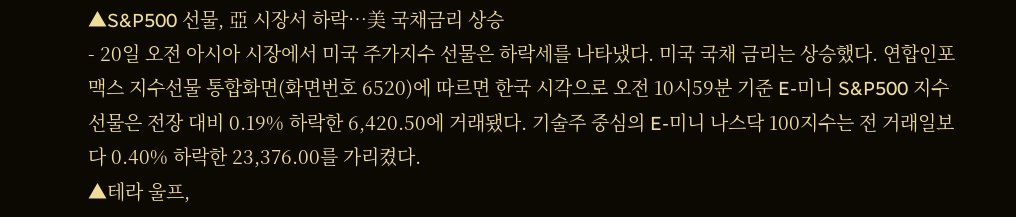▲S&P500 선물, 亞 시장서 하락…美 국채금리 상승
- 20일 오전 아시아 시장에서 미국 주가지수 선물은 하락세를 나타냈다. 미국 국채 금리는 상승했다. 연합인포맥스 지수선물 통합화면(화면번호 6520)에 따르면 한국 시각으로 오전 10시59분 기준 E-미니 S&P500 지수 선물은 전장 대비 0.19% 하락한 6,420.50에 거래됐다. 기술주 중심의 E-미니 나스닥 100지수는 전 거래일보다 0.40% 하락한 23,376.00를 가리켰다.
▲테라 울프,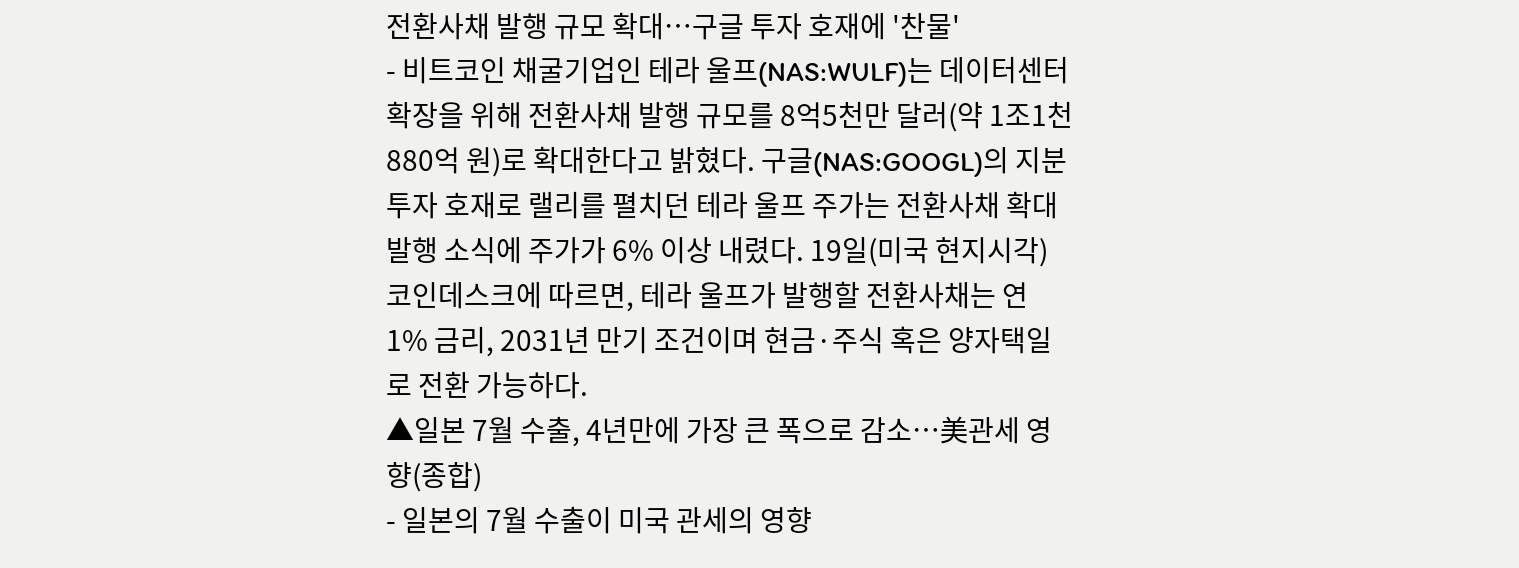전환사채 발행 규모 확대…구글 투자 호재에 '찬물'
- 비트코인 채굴기업인 테라 울프(NAS:WULF)는 데이터센터 확장을 위해 전환사채 발행 규모를 8억5천만 달러(약 1조1천880억 원)로 확대한다고 밝혔다. 구글(NAS:GOOGL)의 지분 투자 호재로 랠리를 펼치던 테라 울프 주가는 전환사채 확대 발행 소식에 주가가 6% 이상 내렸다. 19일(미국 현지시각) 코인데스크에 따르면, 테라 울프가 발행할 전환사채는 연 1% 금리, 2031년 만기 조건이며 현금·주식 혹은 양자택일로 전환 가능하다.
▲일본 7월 수출, 4년만에 가장 큰 폭으로 감소…美관세 영향(종합)
- 일본의 7월 수출이 미국 관세의 영향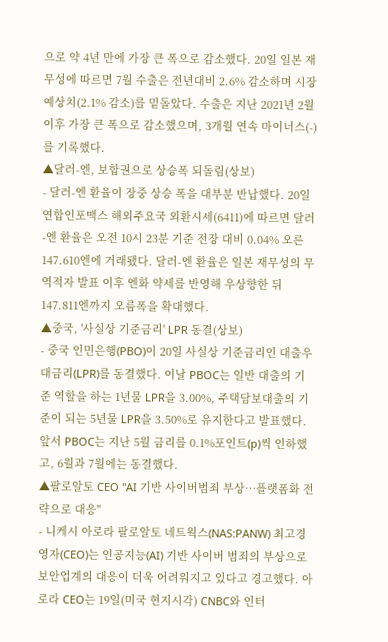으로 약 4년 만에 가장 큰 폭으로 감소했다. 20일 일본 재무성에 따르면 7월 수출은 전년대비 2.6% 감소하며 시장 예상치(2.1% 감소)를 밑돌았다. 수출은 지난 2021년 2월 이후 가장 큰 폭으로 감소했으며, 3개월 연속 마이너스(-)를 기록했다.
▲달러-엔, 보합권으로 상승폭 되돌림(상보)
- 달러-엔 환율이 장중 상승 폭을 대부분 반납했다. 20일 연합인포맥스 해외주요국 외환시세(6411)에 따르면 달러-엔 환율은 오전 10시 23분 기준 전장 대비 0.04% 오른 147.610엔에 거래됐다. 달러-엔 환율은 일본 재무성의 무역적자 발표 이후 엔화 약세를 반영해 우상향한 뒤 147.811엔까지 오름폭을 확대했다.
▲중국, '사실상 기준금리' LPR 동결(상보)
- 중국 인민은행(PBO)이 20일 사실상 기준금리인 대출우대금리(LPR)를 동결했다. 이날 PBOC는 일반 대출의 기준 역할을 하는 1년물 LPR을 3.00%, 주택담보대출의 기준이 되는 5년물 LPR을 3.50%로 유지한다고 발표했다. 앞서 PBOC는 지난 5월 금리를 0.1%포인트(p)씩 인하했고, 6월과 7월에는 동결했다.
▲팔로알토 CEO "AI 기반 사이버범죄 부상…플랫폼화 전략으로 대응"
- 니케시 아로라 팔로알토 네트웍스(NAS:PANW) 최고경영자(CEO)는 인공지능(AI) 기반 사이버 범죄의 부상으로 보안업계의 대응이 더욱 어려워지고 있다고 경고했다. 아로라 CEO는 19일(미국 현지시각) CNBC와 인터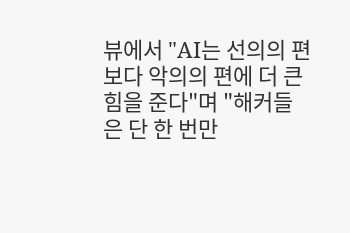뷰에서 "AI는 선의의 편보다 악의의 편에 더 큰 힘을 준다"며 "해커들은 단 한 번만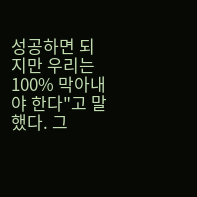성공하면 되지만 우리는 100% 막아내야 한다"고 말했다. 그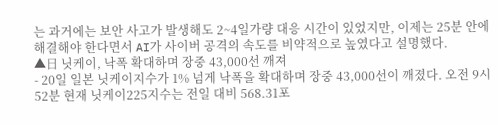는 과거에는 보안 사고가 발생해도 2~4일가량 대응 시간이 있었지만, 이제는 25분 안에 해결해야 한다면서 AI가 사이버 공격의 속도를 비약적으로 높였다고 설명했다.
▲日 닛케이, 낙폭 확대하며 장중 43,000선 깨져
- 20일 일본 닛케이지수가 1% 넘게 낙폭을 확대하며 장중 43,000선이 깨졌다. 오전 9시 52분 현재 닛케이225지수는 전일 대비 568.31포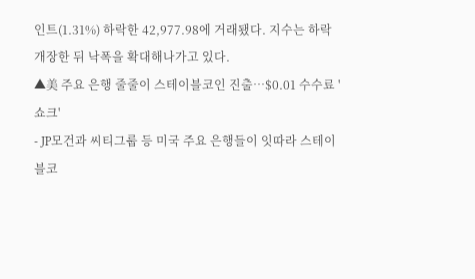인트(1.31%) 하락한 42,977.98에 거래됐다. 지수는 하락 개장한 뒤 낙폭을 확대해나가고 있다.
▲美 주요 은행 줄줄이 스테이블코인 진출…$0.01 수수료 '쇼크'
- JP모건과 씨티그룹 등 미국 주요 은행들이 잇따라 스테이블코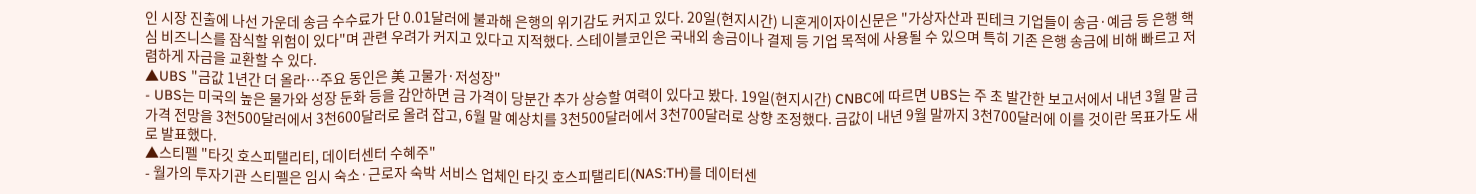인 시장 진출에 나선 가운데 송금 수수료가 단 0.01달러에 불과해 은행의 위기감도 커지고 있다. 20일(현지시간) 니혼게이자이신문은 "가상자산과 핀테크 기업들이 송금·예금 등 은행 핵심 비즈니스를 잠식할 위험이 있다"며 관련 우려가 커지고 있다고 지적했다. 스테이블코인은 국내외 송금이나 결제 등 기업 목적에 사용될 수 있으며 특히 기존 은행 송금에 비해 빠르고 저렴하게 자금을 교환할 수 있다.
▲UBS "금값 1년간 더 올라…주요 동인은 美 고물가·저성장"
- UBS는 미국의 높은 물가와 성장 둔화 등을 감안하면 금 가격이 당분간 추가 상승할 여력이 있다고 봤다. 19일(현지시간) CNBC에 따르면 UBS는 주 초 발간한 보고서에서 내년 3월 말 금 가격 전망을 3천500달러에서 3천600달러로 올려 잡고, 6월 말 예상치를 3천500달러에서 3천700달러로 상향 조정했다. 금값이 내년 9월 말까지 3천700달러에 이를 것이란 목표가도 새로 발표했다.
▲스티펠 "타깃 호스피탤리티, 데이터센터 수혜주"
- 월가의 투자기관 스티펠은 임시 숙소·근로자 숙박 서비스 업체인 타깃 호스피탤리티(NAS:TH)를 데이터센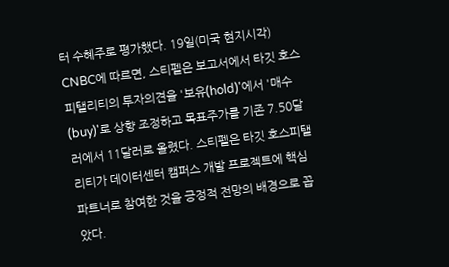터 수혜주로 평가했다. 19일(미국 현지시각) CNBC에 따르면, 스티펠은 보고서에서 타깃 호스피탤리티의 투자의견을 '보유(hold)'에서 '매수(buy)'로 상향 조정하고 목표주가를 기존 7.50달러에서 11달러로 올렸다. 스티펠은 타깃 호스피탤리티가 데이터센터 캠퍼스 개발 프로젝트에 핵심 파트너로 참여한 것을 긍정적 전망의 배경으로 꼽았다.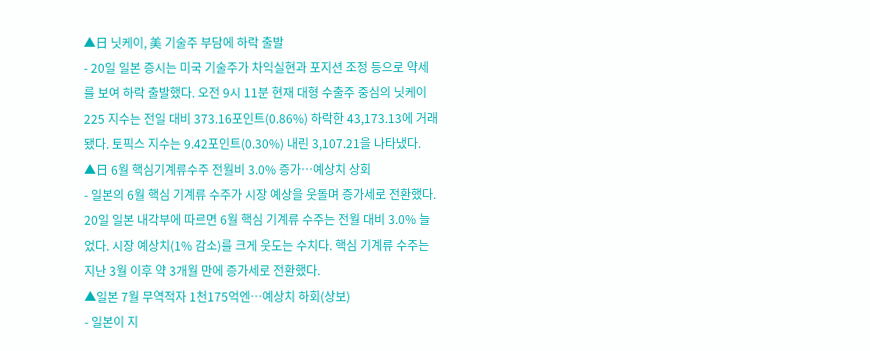▲日 닛케이, 美 기술주 부담에 하락 출발
- 20일 일본 증시는 미국 기술주가 차익실현과 포지션 조정 등으로 약세를 보여 하락 출발했다. 오전 9시 11분 현재 대형 수출주 중심의 닛케이225 지수는 전일 대비 373.16포인트(0.86%) 하락한 43,173.13에 거래됐다. 토픽스 지수는 9.42포인트(0.30%) 내린 3,107.21을 나타냈다.
▲日 6월 핵심기계류수주 전월비 3.0% 증가…예상치 상회
- 일본의 6월 핵심 기계류 수주가 시장 예상을 웃돌며 증가세로 전환했다. 20일 일본 내각부에 따르면 6월 핵심 기계류 수주는 전월 대비 3.0% 늘었다. 시장 예상치(1% 감소)를 크게 웃도는 수치다. 핵심 기계류 수주는 지난 3월 이후 약 3개월 만에 증가세로 전환했다.
▲일본 7월 무역적자 1천175억엔…예상치 하회(상보)
- 일본이 지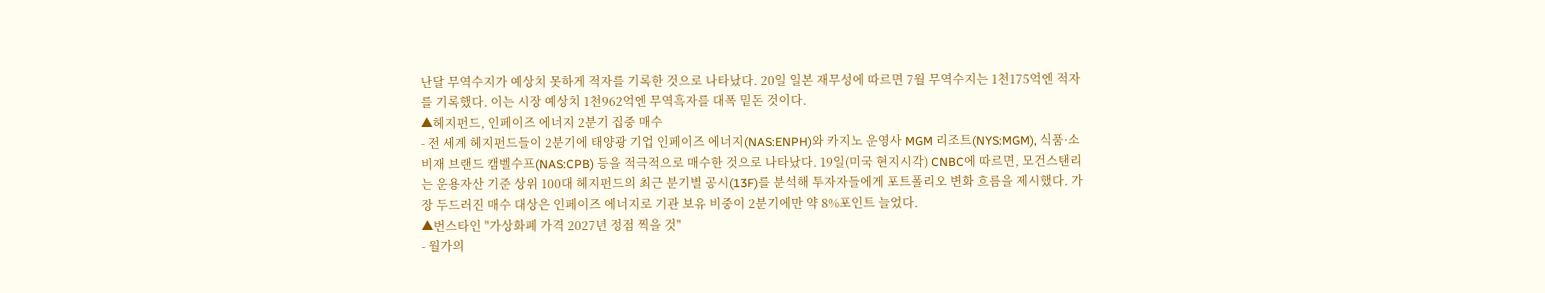난달 무역수지가 예상치 못하게 적자를 기록한 것으로 나타났다. 20일 일본 재무성에 따르면 7월 무역수지는 1천175억엔 적자를 기록했다. 이는 시장 예상치 1천962억엔 무역흑자를 대폭 밑돈 것이다.
▲헤지펀드, 인페이즈 에너지 2분기 집중 매수
- 전 세계 헤지펀드들이 2분기에 태양광 기업 인페이즈 에너지(NAS:ENPH)와 카지노 운영사 MGM 리조트(NYS:MGM), 식품·소비재 브랜드 캠벨수프(NAS:CPB) 등을 적극적으로 매수한 것으로 나타났다. 19일(미국 현지시각) CNBC에 따르면, 모건스탠리는 운용자산 기준 상위 100대 헤지펀드의 최근 분기별 공시(13F)를 분석해 투자자들에게 포트폴리오 변화 흐름을 제시했다. 가장 두드러진 매수 대상은 인페이즈 에너지로 기관 보유 비중이 2분기에만 약 8%포인트 늘었다.
▲번스타인 "가상화폐 가격 2027년 정점 찍을 것"
- 월가의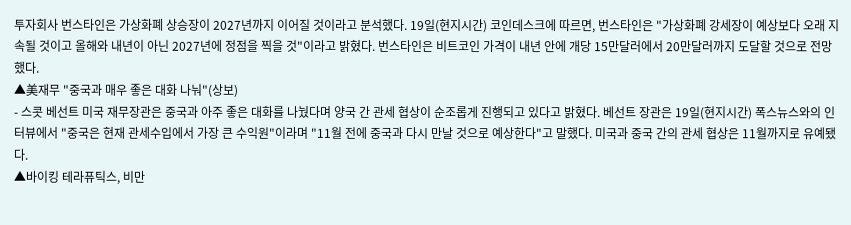투자회사 번스타인은 가상화폐 상승장이 2027년까지 이어질 것이라고 분석했다. 19일(현지시간) 코인데스크에 따르면, 번스타인은 "가상화폐 강세장이 예상보다 오래 지속될 것이고 올해와 내년이 아닌 2027년에 정점을 찍을 것"이라고 밝혔다. 번스타인은 비트코인 가격이 내년 안에 개당 15만달러에서 20만달러까지 도달할 것으로 전망했다.
▲美재무 "중국과 매우 좋은 대화 나눠"(상보)
- 스콧 베선트 미국 재무장관은 중국과 아주 좋은 대화를 나눴다며 양국 간 관세 협상이 순조롭게 진행되고 있다고 밝혔다. 베선트 장관은 19일(현지시간) 폭스뉴스와의 인터뷰에서 "중국은 현재 관세수입에서 가장 큰 수익원"이라며 "11월 전에 중국과 다시 만날 것으로 예상한다"고 말했다. 미국과 중국 간의 관세 협상은 11월까지로 유예됐다.
▲바이킹 테라퓨틱스, 비만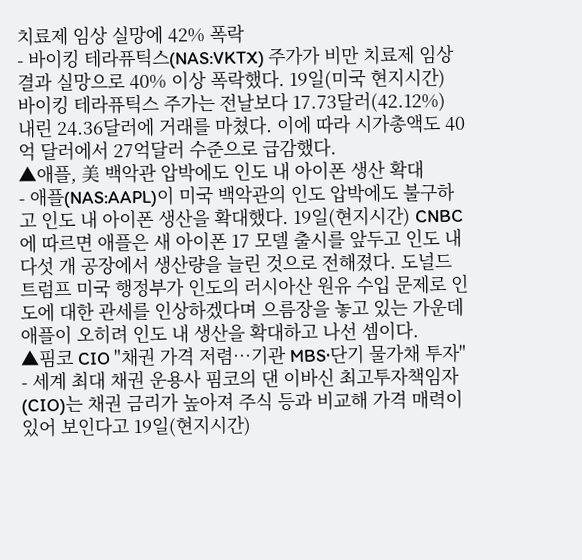치료제 임상 실망에 42% 폭락
- 바이킹 테라퓨틱스(NAS:VKTX) 주가가 비만 치료제 임상 결과 실망으로 40% 이상 폭락했다. 19일(미국 현지시간) 바이킹 테라퓨틱스 주가는 전날보다 17.73달러(42.12%) 내린 24.36달러에 거래를 마쳤다. 이에 따라 시가총액도 40억 달러에서 27억달러 수준으로 급감했다.
▲애플, 美 백악관 압박에도 인도 내 아이폰 생산 확대
- 애플(NAS:AAPL)이 미국 백악관의 인도 압박에도 불구하고 인도 내 아이폰 생산을 확대했다. 19일(현지시간) CNBC에 따르면 애플은 새 아이폰 17 모델 출시를 앞두고 인도 내 다섯 개 공장에서 생산량을 늘린 것으로 전해졌다. 도널드 트럼프 미국 행정부가 인도의 러시아산 원유 수입 문제로 인도에 대한 관세를 인상하겠다며 으름장을 놓고 있는 가운데 애플이 오히려 인도 내 생산을 확대하고 나선 셈이다.
▲핌코 CIO "채권 가격 저렴…기관 MBS·단기 물가채 투자"
- 세계 최대 채권 운용사 핌코의 댄 이바신 최고투자책임자(CIO)는 채권 금리가 높아져 주식 등과 비교해 가격 매력이 있어 보인다고 19일(현지시간)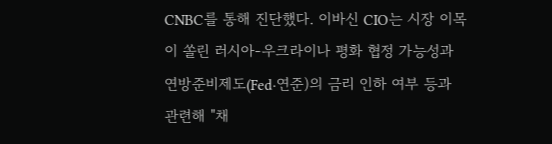CNBC를 통해 진단했다. 이바신 CIO는 시장 이목이 쏠린 러시아-우크라이나 평화 협정 가능성과 연방준비제도(Fed·연준)의 금리 인하 여부 등과 관련해 "채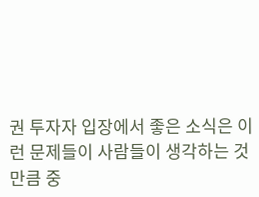권 투자자 입장에서 좋은 소식은 이런 문제들이 사람들이 생각하는 것만큼 중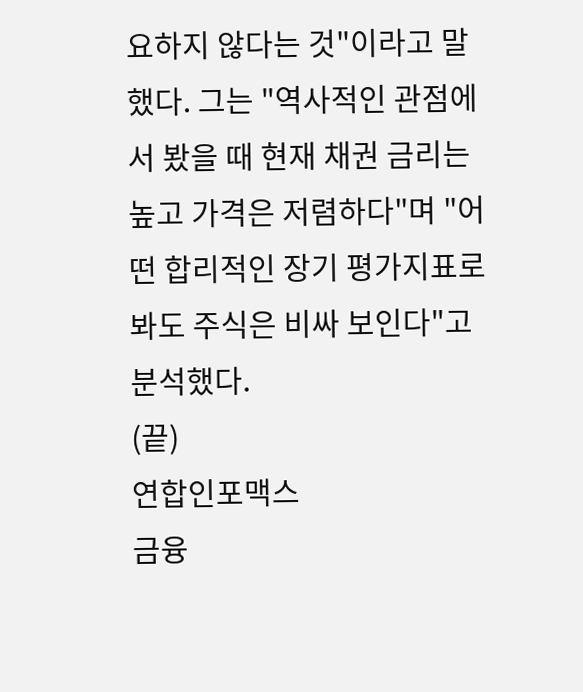요하지 않다는 것"이라고 말했다. 그는 "역사적인 관점에서 봤을 때 현재 채권 금리는 높고 가격은 저렴하다"며 "어떤 합리적인 장기 평가지표로 봐도 주식은 비싸 보인다"고 분석했다.
(끝)
연합인포맥스
금융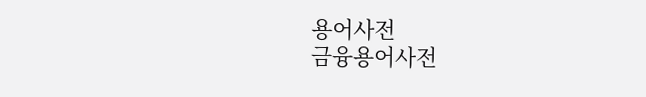용어사전
금융용어사전